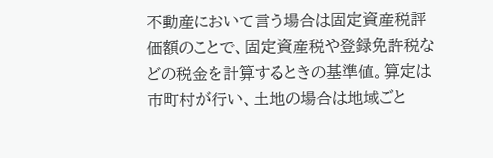不動産において言う場合は固定資産税評価額のことで、固定資産税や登録免許税などの税金を計算するときの基準値。算定は市町村が行い、土地の場合は地域ごと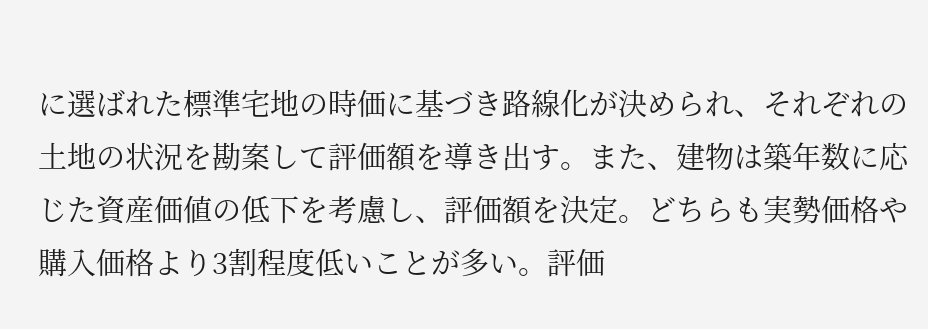に選ばれた標準宅地の時価に基づき路線化が決められ、それぞれの土地の状況を勘案して評価額を導き出す。また、建物は築年数に応じた資産価値の低下を考慮し、評価額を決定。どちらも実勢価格や購入価格より3割程度低いことが多い。評価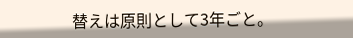替えは原則として3年ごと。